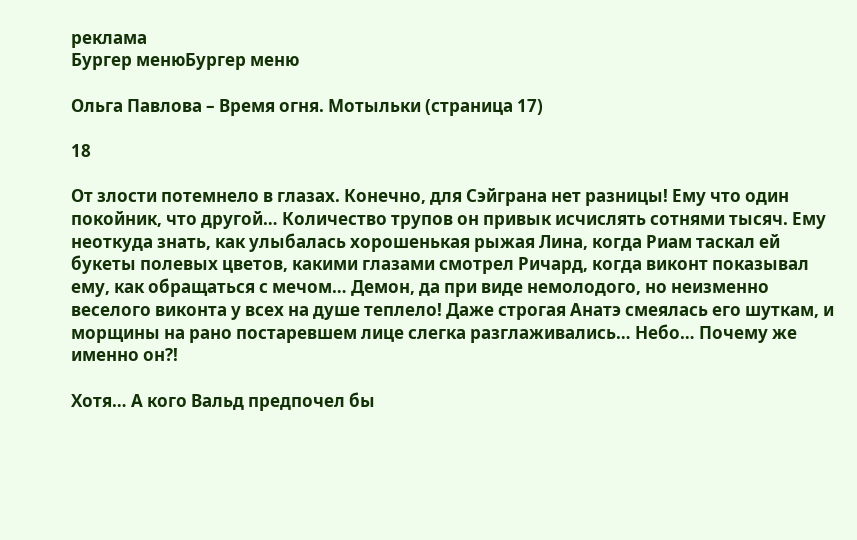реклама
Бургер менюБургер меню

Ольга Павлова – Время огня. Мотыльки (страница 17)

18

От злости потемнело в глазах. Конечно, для Сэйграна нет разницы! Ему что один покойник, что другой… Количество трупов он привык исчислять сотнями тысяч. Ему неоткуда знать, как улыбалась хорошенькая рыжая Лина, когда Риам таскал ей букеты полевых цветов, какими глазами смотрел Ричард, когда виконт показывал ему, как обращаться с мечом… Демон, да при виде немолодого, но неизменно веселого виконта у всех на душе теплело! Даже строгая Анатэ смеялась его шуткам, и морщины на рано постаревшем лице слегка разглаживались… Небо… Почему же именно он?!

Хотя… А кого Вальд предпочел бы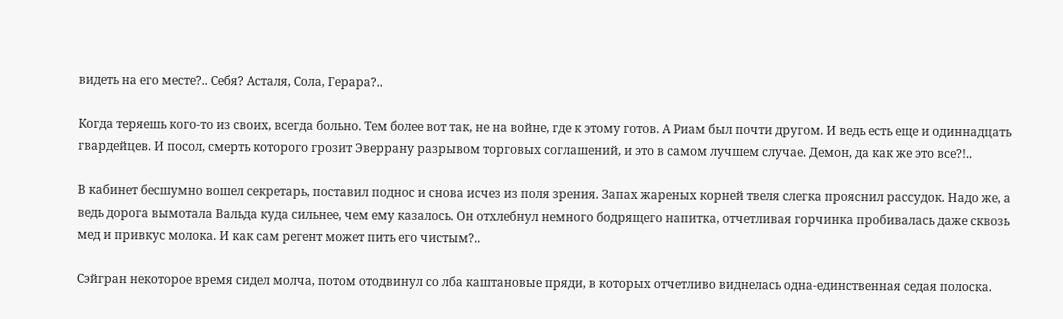видеть на его месте?.. Себя? Асталя, Сола, Герара?..

Когда теряешь кого-то из своих, всегда больно. Тем более вот так, не на войне, где к этому готов. А Риам был почти другом. И ведь есть еще и одиннадцать гвардейцев. И посол, смерть которого грозит Эверрану разрывом торговых соглашений, и это в самом лучшем случае. Демон, да как же это все?!..

В кабинет бесшумно вошел секретарь, поставил поднос и снова исчез из поля зрения. Запах жареных корней твеля слегка прояснил рассудок. Надо же, а ведь дорога вымотала Вальда куда сильнее, чем ему казалось. Он отхлебнул немного бодрящего напитка, отчетливая горчинка пробивалась даже сквозь мед и привкус молока. И как сам регент может пить его чистым?..

Сэйгран некоторое время сидел молча, потом отодвинул со лба каштановые пряди, в которых отчетливо виднелась одна-единственная седая полоска.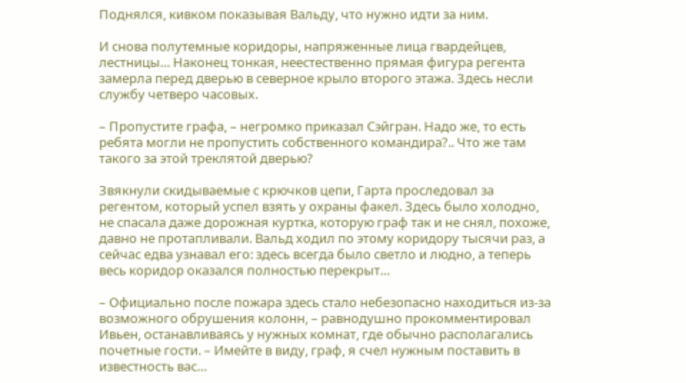Поднялся, кивком показывая Вальду, что нужно идти за ним.

И снова полутемные коридоры, напряженные лица гвардейцев, лестницы… Наконец тонкая, неестественно прямая фигура регента замерла перед дверью в северное крыло второго этажа. Здесь несли службу четверо часовых.

– Пропустите графа, – негромко приказал Сэйгран. Надо же, то есть ребята могли не пропустить собственного командира?.. Что же там такого за этой треклятой дверью?

Звякнули скидываемые с крючков цепи, Гарта проследовал за регентом, который успел взять у охраны факел. Здесь было холодно, не спасала даже дорожная куртка, которую граф так и не снял, похоже, давно не протапливали. Вальд ходил по этому коридору тысячи раз, а сейчас едва узнавал его: здесь всегда было светло и людно, а теперь весь коридор оказался полностью перекрыт…

– Официально после пожара здесь стало небезопасно находиться из-за возможного обрушения колонн, – равнодушно прокомментировал Ивьен, останавливаясь у нужных комнат, где обычно располагались почетные гости. – Имейте в виду, граф, я счел нужным поставить в известность вас…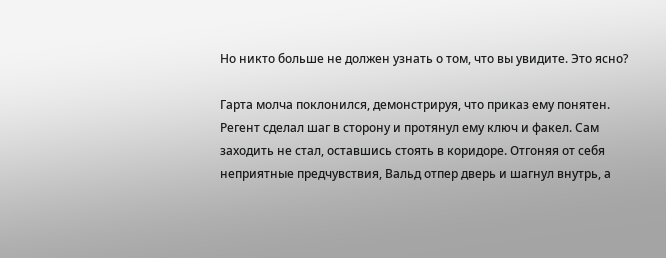Но никто больше не должен узнать о том, что вы увидите. Это ясно?

Гарта молча поклонился, демонстрируя, что приказ ему понятен. Регент сделал шаг в сторону и протянул ему ключ и факел. Сам заходить не стал, оставшись стоять в коридоре. Отгоняя от себя неприятные предчувствия, Вальд отпер дверь и шагнул внутрь, а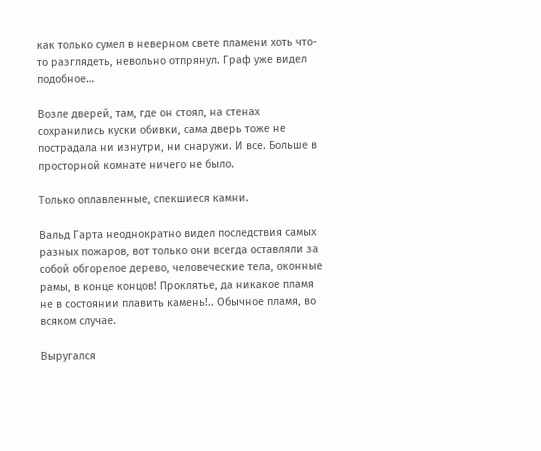как только сумел в неверном свете пламени хоть что-то разглядеть, невольно отпрянул. Граф уже видел подобное…

Возле дверей, там, где он стоял, на стенах сохранились куски обивки, сама дверь тоже не пострадала ни изнутри, ни снаружи. И все. Больше в просторной комнате ничего не было.

Только оплавленные, спекшиеся камни.

Вальд Гарта неоднократно видел последствия самых разных пожаров, вот только они всегда оставляли за собой обгорелое дерево, человеческие тела, оконные рамы, в конце концов! Проклятье, да никакое пламя не в состоянии плавить камень!.. Обычное пламя, во всяком случае.

Выругался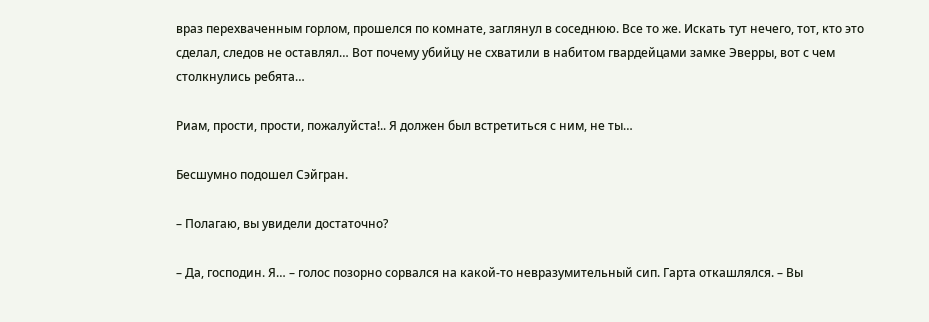враз перехваченным горлом, прошелся по комнате, заглянул в соседнюю. Все то же. Искать тут нечего, тот, кто это сделал, следов не оставлял… Вот почему убийцу не схватили в набитом гвардейцами замке Эверры, вот с чем столкнулись ребята…

Риам, прости, прости, пожалуйста!.. Я должен был встретиться с ним, не ты…

Бесшумно подошел Сэйгран.

– Полагаю, вы увидели достаточно?

– Да, господин. Я… – голос позорно сорвался на какой-то невразумительный сип. Гарта откашлялся. – Вы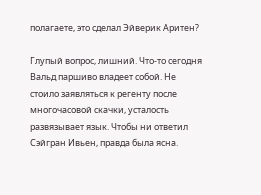полагаете, это сделал Эйверик Аритен?

Глупый вопрос, лишний. Что-то сегодня Вальд паршиво владеет собой. Не стоило заявляться к регенту после многочасовой скачки, усталость развязывает язык. Чтобы ни ответил Сэйгран Ивьен, правда была ясна.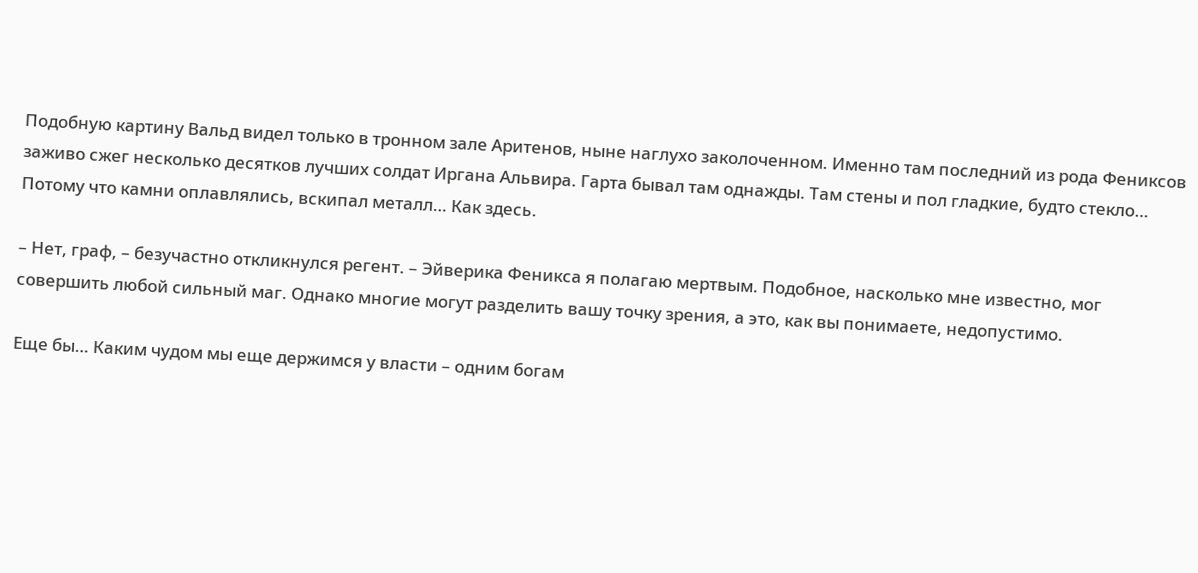Подобную картину Вальд видел только в тронном зале Аритенов, ныне наглухо заколоченном. Именно там последний из рода Фениксов заживо сжег несколько десятков лучших солдат Иргана Альвира. Гарта бывал там однажды. Там стены и пол гладкие, будто стекло… Потому что камни оплавлялись, вскипал металл… Как здесь.

– Нет, граф, – безучастно откликнулся регент. – Эйверика Феникса я полагаю мертвым. Подобное, насколько мне известно, мог совершить любой сильный маг. Однако многие могут разделить вашу точку зрения, а это, как вы понимаете, недопустимо.

Еще бы… Каким чудом мы еще держимся у власти – одним богам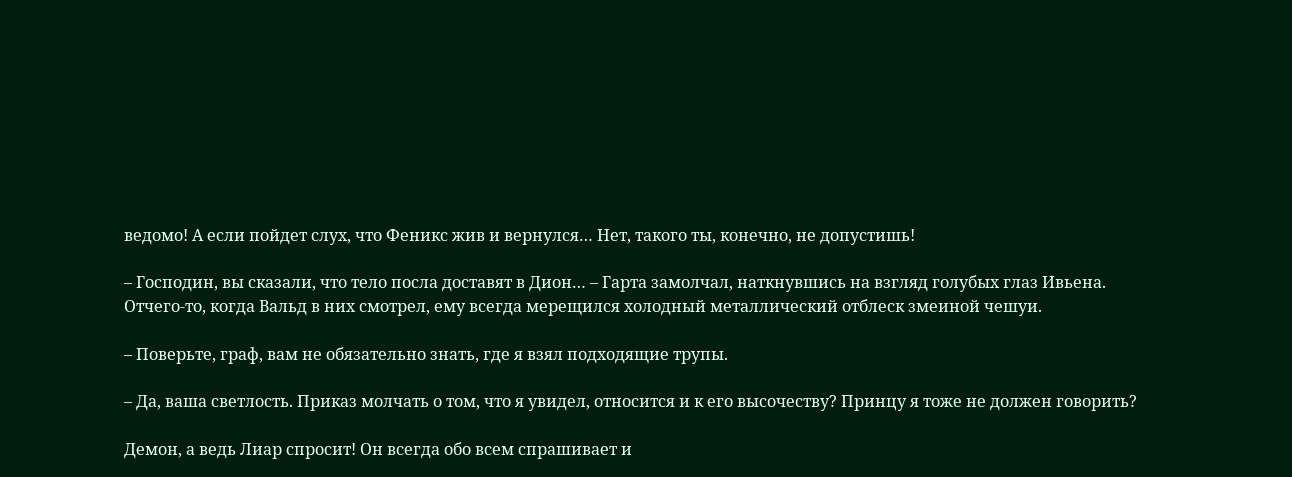ведомо! А если пойдет слух, что Феникс жив и вернулся… Нет, такого ты, конечно, не допустишь!

– Господин, вы сказали, что тело посла доставят в Дион… – Гарта замолчал, наткнувшись на взгляд голубых глаз Ивьена. Отчего-то, когда Вальд в них смотрел, ему всегда мерещился холодный металлический отблеск змеиной чешуи.

– Поверьте, граф, вам не обязательно знать, где я взял подходящие трупы.

– Да, ваша светлость. Приказ молчать о том, что я увидел, относится и к его высочеству? Принцу я тоже не должен говорить?

Демон, а ведь Лиар спросит! Он всегда обо всем спрашивает и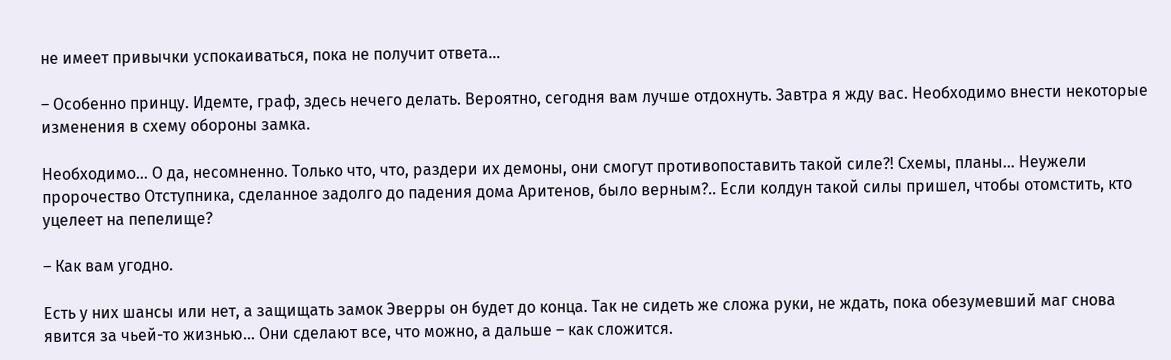не имеет привычки успокаиваться, пока не получит ответа…

– Особенно принцу. Идемте, граф, здесь нечего делать. Вероятно, сегодня вам лучше отдохнуть. Завтра я жду вас. Необходимо внести некоторые изменения в схему обороны замка.

Необходимо… О да, несомненно. Только что, что, раздери их демоны, они смогут противопоставить такой силе?! Схемы, планы… Неужели пророчество Отступника, сделанное задолго до падения дома Аритенов, было верным?.. Если колдун такой силы пришел, чтобы отомстить, кто уцелеет на пепелище?

– Как вам угодно.

Есть у них шансы или нет, а защищать замок Эверры он будет до конца. Так не сидеть же сложа руки, не ждать, пока обезумевший маг снова явится за чьей-то жизнью… Они сделают все, что можно, а дальше – как сложится.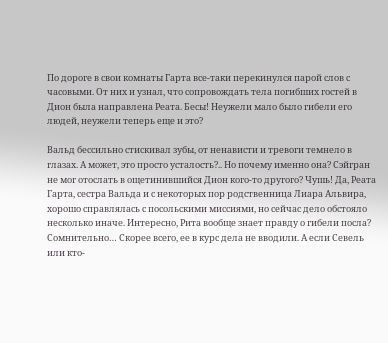По дороге в свои комнаты Гарта все-таки перекинулся парой слов с часовыми. От них и узнал, что сопровождать тела погибших гостей в Дион была направлена Реата. Бесы! Неужели мало было гибели его людей, неужели теперь еще и это?

Вальд бессильно стискивал зубы, от ненависти и тревоги темнело в глазах. А может, это просто усталость?.. Но почему именно она? Сэйгран не мог отослать в ощетинившийся Дион кого-то другого? Чушь! Да, Реата Гарта, сестра Вальда и с некоторых пор родственница Лиара Альвира, хорошо справлялась с посольскими миссиями, но сейчас дело обстояло несколько иначе. Интересно, Рита вообще знает правду о гибели посла? Сомнительно… Скорее всего, ее в курс дела не вводили. А если Севель или кто-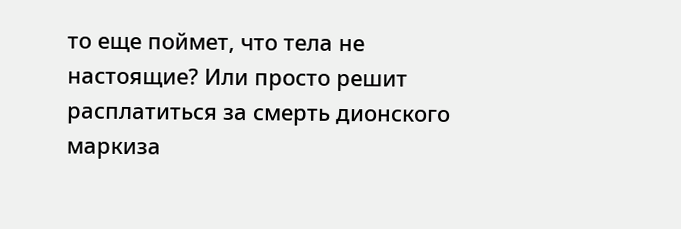то еще поймет, что тела не настоящие? Или просто решит расплатиться за смерть дионского маркиза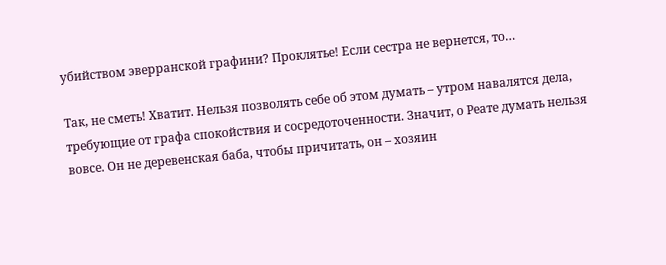убийством эверранской графини? Проклятье! Если сестра не вернется, то…

Так, не сметь! Хватит. Нельзя позволять себе об этом думать – утром навалятся дела, требующие от графа спокойствия и сосредоточенности. Значит, о Реате думать нельзя вовсе. Он не деревенская баба, чтобы причитать, он – хозяин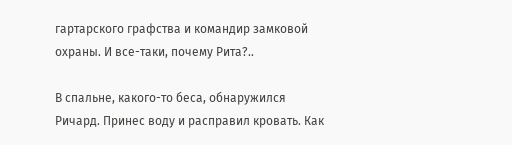гартарского графства и командир замковой охраны. И все-таки, почему Рита?..

В спальне, какого-то беса, обнаружился Ричард. Принес воду и расправил кровать. Как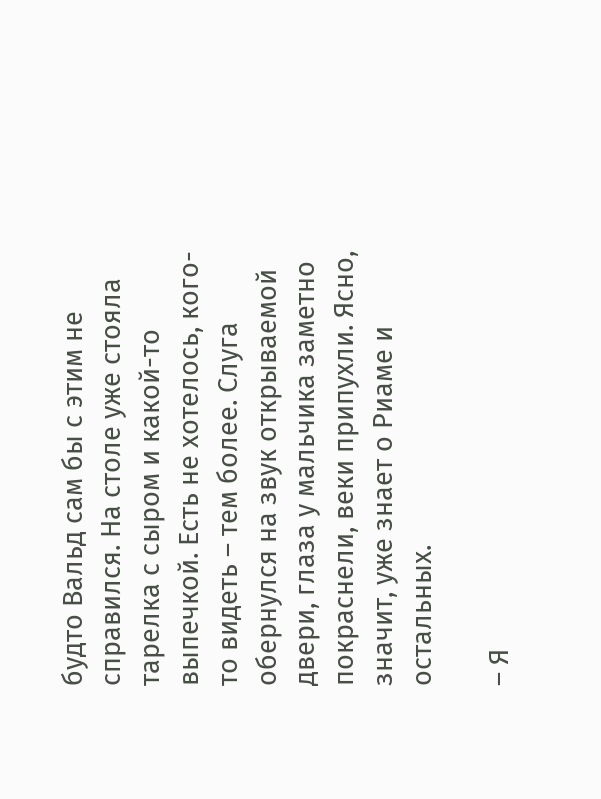будто Вальд сам бы с этим не справился. На столе уже стояла тарелка с сыром и какой-то выпечкой. Есть не хотелось, кого-то видеть – тем более. Слуга обернулся на звук открываемой двери, глаза у мальчика заметно покраснели, веки припухли. Ясно, значит, уже знает о Риаме и остальных.

– Я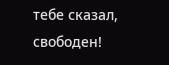тебе сказал, свободен!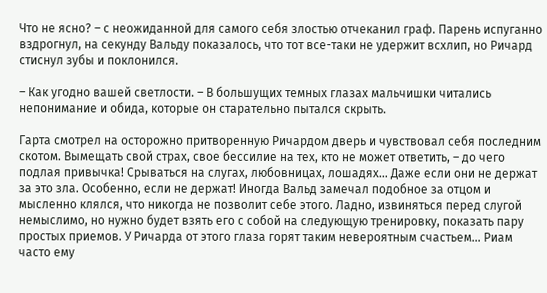Что не ясно? – с неожиданной для самого себя злостью отчеканил граф. Парень испуганно вздрогнул, на секунду Вальду показалось, что тот все-таки не удержит всхлип, но Ричард стиснул зубы и поклонился.

– Как угодно вашей светлости. – В большущих темных глазах мальчишки читались непонимание и обида, которые он старательно пытался скрыть.

Гарта смотрел на осторожно притворенную Ричардом дверь и чувствовал себя последним скотом. Вымещать свой страх, свое бессилие на тех, кто не может ответить, – до чего подлая привычка! Срываться на слугах, любовницах, лошадях… Даже если они не держат за это зла. Особенно, если не держат! Иногда Вальд замечал подобное за отцом и мысленно клялся, что никогда не позволит себе этого. Ладно, извиняться перед слугой немыслимо, но нужно будет взять его с собой на следующую тренировку, показать пару простых приемов. У Ричарда от этого глаза горят таким невероятным счастьем… Риам часто ему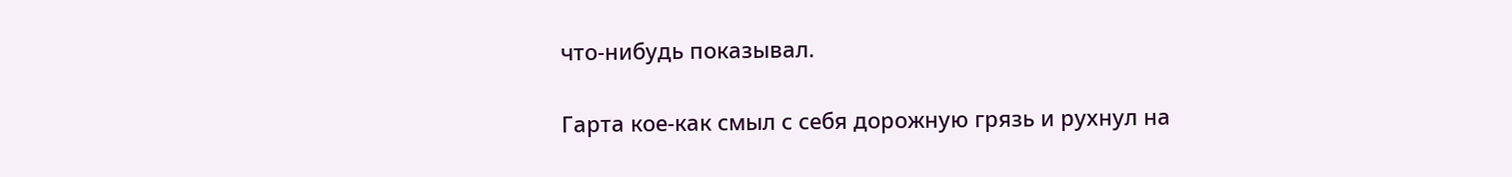что-нибудь показывал.

Гарта кое-как смыл с себя дорожную грязь и рухнул на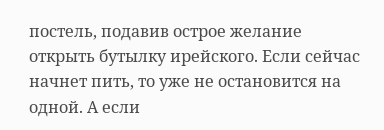постель, подавив острое желание открыть бутылку ирейского. Если сейчас начнет пить, то уже не остановится на одной. А если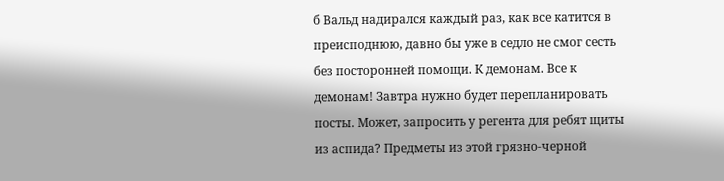б Вальд надирался каждый раз, как все катится в преисподнюю, давно бы уже в седло не смог сесть без посторонней помощи. К демонам. Все к демонам! Завтра нужно будет перепланировать посты. Может, запросить у регента для ребят щиты из аспида? Предметы из этой грязно-черной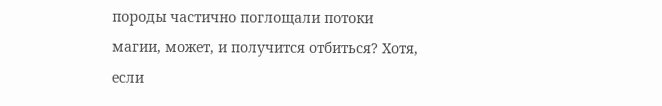породы частично поглощали потоки магии, может, и получится отбиться? Хотя, если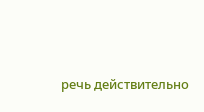речь действительно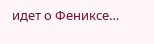идет о Фениксе…